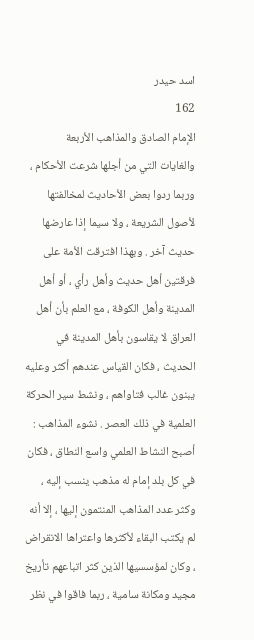اسد حيدر
162
الإمام الصادق والمذاهب الأربعة
والغايات التي من أجلها شرعت الأحكام ، وربما ردوا بعض الأحاديث لمخالفتها لأصول الشريعة ، ولا سيما إذا عارضها حديث آخر . وبهذا افترقت الأمة على فرقتين أهل حديث وأهل رأي ، أو أهل المدينة وأهل الكوفة ، مع العلم بأن أهل العراق لا يقاسون بأهل المدينة في الحديث ، فكان القياس عندهم أكثر وعليه يبنون غالب فتاواهم ، ونشط سير الحركة العلمية في ذلك العصر . نشوء المذاهب : أصبح النشاط العلمي واسع النطاق ، فكان في كل بلد إمام له مذهب ينسب إليه ، وكثر عدد المذاهب المنتمون إليها ، إلا أنه لم يكتب البقاء لأكثرها واعتراها الانقراض ، وكان لمؤسسيها الذين كثر اتباعهم تأريخ مجيد ومكانة سامية ، ربما فاقوا في نظر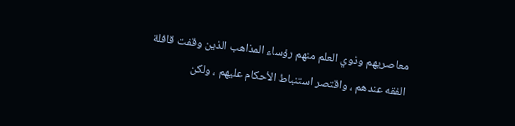معاصريهم وذوي العلم منهم رؤساء المذاهب الذين وقفت قافلة الفقه عندهم ، واقتصر استنباط الأحكام عليهم ، ولكن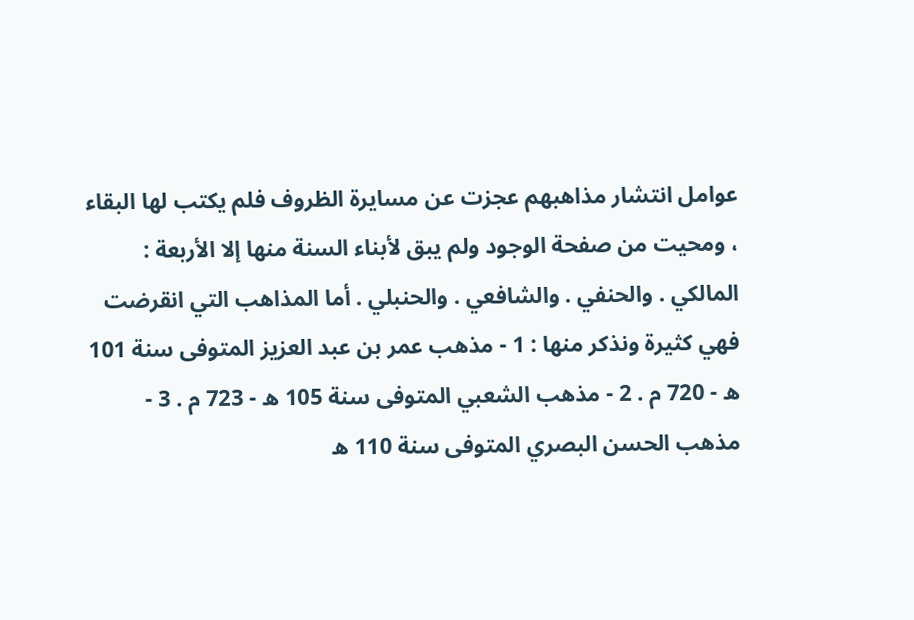عوامل انتشار مذاهبهم عجزت عن مسايرة الظروف فلم يكتب لها البقاء ، ومحيت من صفحة الوجود ولم يبق لأبناء السنة منها إلا الأربعة : المالكي . والحنفي . والشافعي . والحنبلي . أما المذاهب التي انقرضت فهي كثيرة ونذكر منها : 1 - مذهب عمر بن عبد العزيز المتوفى سنة 101 ه - 720 م . 2 - مذهب الشعبي المتوفى سنة 105 ه - 723 م . 3 - مذهب الحسن البصري المتوفى سنة 110 ه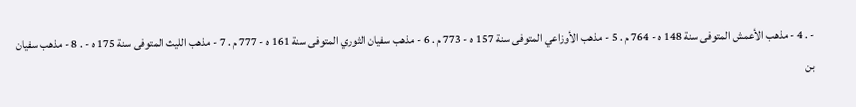- . 4 - مذهب الأعمش المتوفى سنة 148 ه - 764 م . 5 - مذهب الأوزاعي المتوفى سنة 157 ه - 773 م . 6 - مذهب سفيان الثوري المتوفى سنة 161 ه - 777 م . 7 - مذهب الليث المتوفى سنة 175 ه - . 8 - مذهب سفيان بن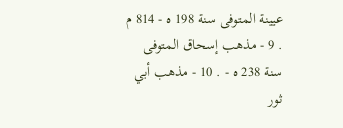عيينة المتوفى سنة 198 ه - 814 م . 9 - مذهب إسحاق المتوفى سنة 238 ه - . 10 - مذهب أبي ثور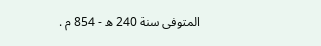المتوفى سنة 240 ه - 854 م .